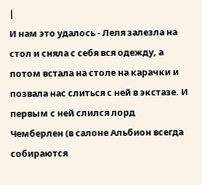|
И нам это удалось - Леля залезла на стол и сняла с себя вся одежду, а потом встала на столе на карачки и позвала нас слиться с ней в экстазе. И первым с ней слился лорд Чемберлен (в салоне Альбион всегда собираются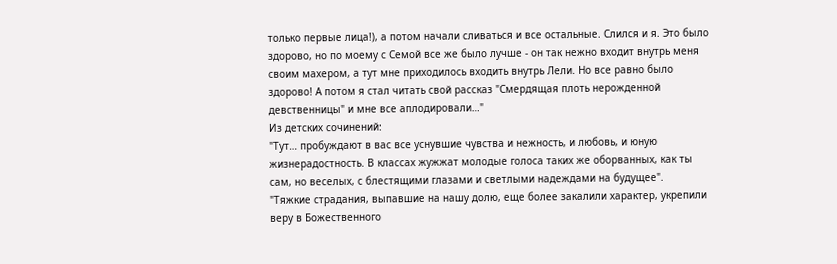только первые лица!), а потом начали сливаться и все остальные. Слился и я. Это было здорово, но по моему с Семой все же было лучше - он так нежно входит внутрь меня своим махером, а тут мне приходилось входить внутрь Лели. Но все равно было здорово! А потом я стал читать свой рассказ "Смердящая плоть нерожденной девственницы" и мне все аплодировали…"
Из детских сочинений:
"Тут… пробуждают в вас все уснувшие чувства и нежность, и любовь, и юную жизнерадостность. В классах жужжат молодые голоса таких же оборванных, как ты сам, но веселых, с блестящими глазами и светлыми надеждами на будущее".
"Тяжкие страдания, выпавшие на нашу долю, еще более закалили характер, укрепили веру в Божественного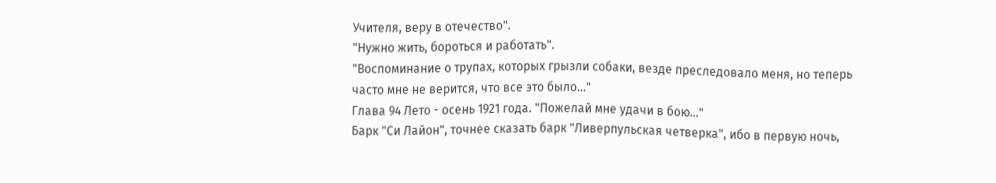Учителя, веру в отечество".
"Нужно жить, бороться и работать".
"Воспоминание о трупах, которых грызли собаки, везде преследовало меня, но теперь часто мне не верится, что все это было…"
Глава 94 Лето - осень 1921 года. "Пожелай мне удачи в бою…"
Барк "Си Лайон", точнее сказать барк "Ливерпульская четверка", ибо в первую ночь,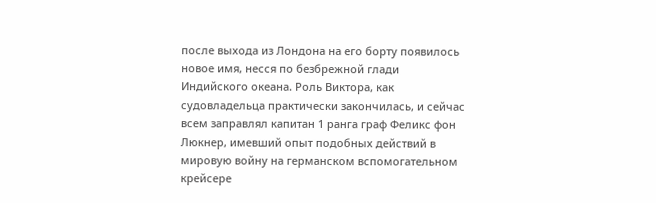после выхода из Лондона на его борту появилось новое имя, несся по безбрежной глади Индийского океана. Роль Виктора, как судовладельца практически закончилась, и сейчас всем заправлял капитан 1 ранга граф Феликс фон Люкнер, имевший опыт подобных действий в мировую войну на германском вспомогательном крейсере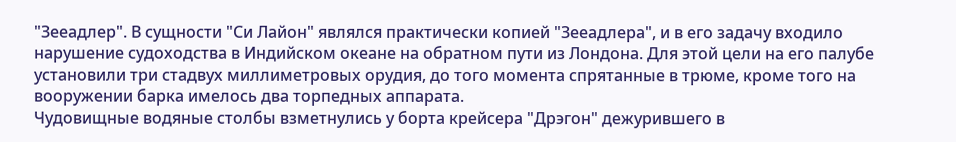"Зееадлер". В сущности "Си Лайон" являлся практически копией "Зееадлера", и в его задачу входило нарушение судоходства в Индийском океане на обратном пути из Лондона. Для этой цели на его палубе установили три стадвух миллиметровых орудия, до того момента спрятанные в трюме, кроме того на вооружении барка имелось два торпедных аппарата.
Чудовищные водяные столбы взметнулись у борта крейсера "Дрэгон" дежурившего в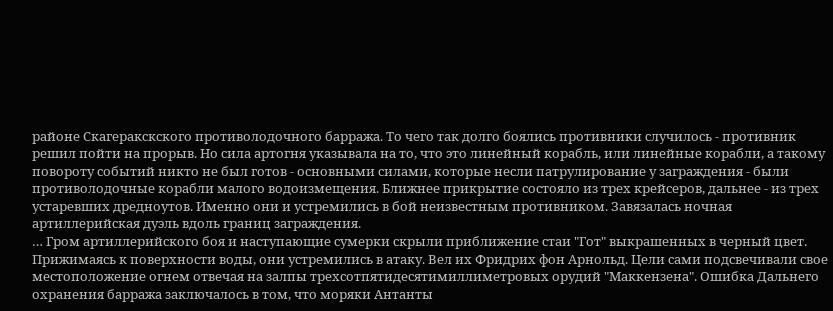районе Скагеракскского противолодочного барража. То чего так долго боялись противники случилось - противник решил пойти на прорыв. Но сила артогня указывала на то, что это линейный корабль, или линейные корабли, а такому повороту событий никто не был готов - основными силами, которые несли патрулирование у заграждения - были противолодочные корабли малого водоизмещения. Ближнее прикрытие состояло из трех крейсеров, дальнее - из трех устаревших дредноутов. Именно они и устремились в бой неизвестным противником. Завязалась ночная артиллерийская дуэль вдоль границ заграждения.
… Гром артиллерийского боя и наступающие сумерки скрыли приближение стаи "Гот" выкрашенных в черный цвет. Прижимаясь к поверхности воды, они устремились в атаку. Вел их Фридрих фон Арнольд. Цели сами подсвечивали свое местоположение огнем отвечая на залпы трехсотпятидесятимиллиметровых орудий "Маккензена". Ошибка Дальнего охранения барража заключалось в том, что моряки Антанты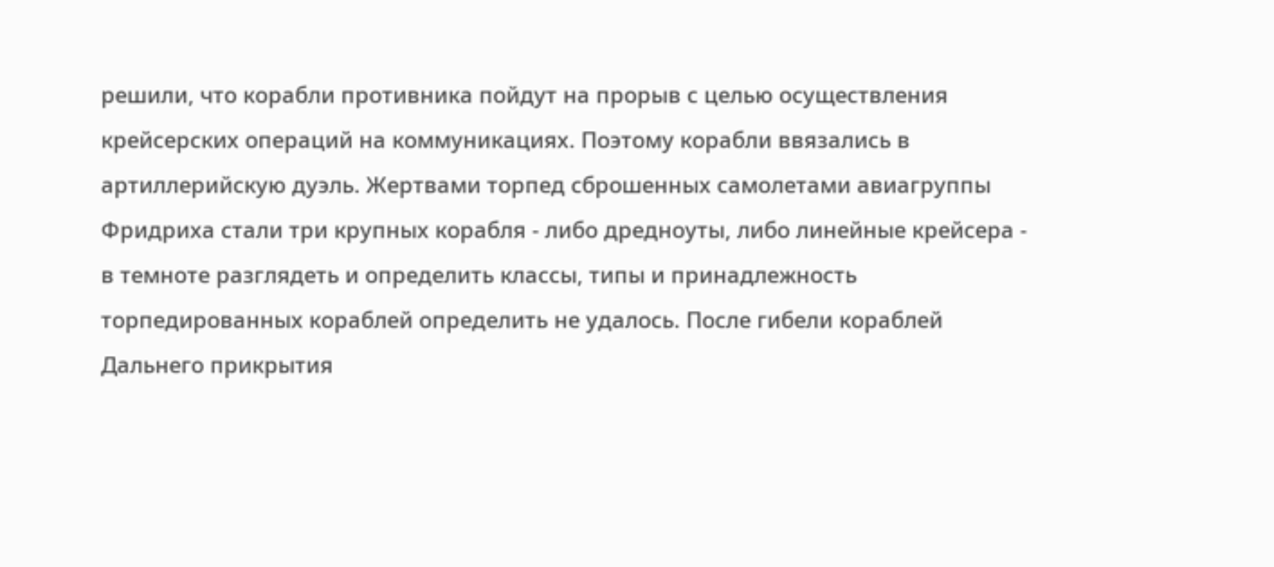решили, что корабли противника пойдут на прорыв с целью осуществления крейсерских операций на коммуникациях. Поэтому корабли ввязались в артиллерийскую дуэль. Жертвами торпед сброшенных самолетами авиагруппы Фридриха стали три крупных корабля - либо дредноуты, либо линейные крейсера - в темноте разглядеть и определить классы, типы и принадлежность торпедированных кораблей определить не удалось. После гибели кораблей Дальнего прикрытия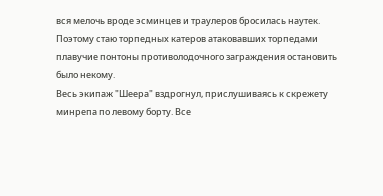вся мелочь вроде эсминцев и траулеров бросилась наутек. Поэтому стаю торпедных катеров атаковавших торпедами плавучие понтоны противолодочного заграждения остановить было некому.
Весь экипаж "Шеера" вздрогнул, прислушиваясь к скрежету минрепа по левому борту. Все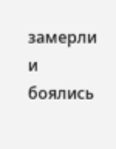замерли и боялись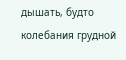дышать, будто колебания грудной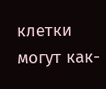клетки могут как-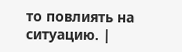то повлиять на ситуацию. |